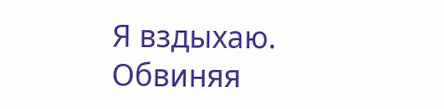Я вздыхаю. Обвиняя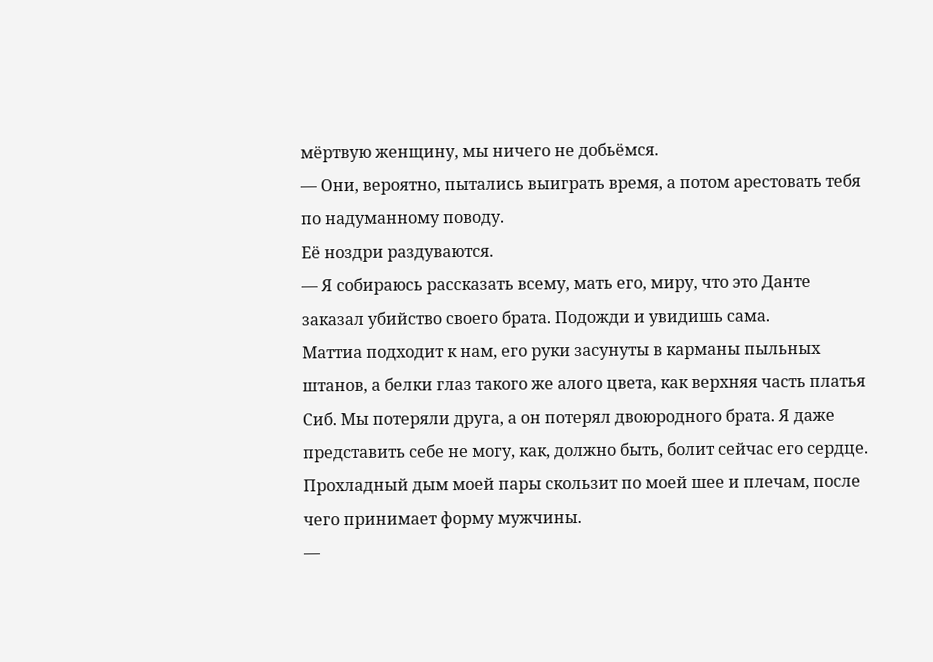мёртвую женщину, мы ничего не добьёмся.
— Они, вероятно, пытались выиграть время, а потом арестовать тебя по надуманному поводу.
Её ноздри раздуваются.
— Я собираюсь рассказать всему, мать его, миру, что это Данте заказал убийство своего брата. Подожди и увидишь сама.
Маттиа подходит к нам, его руки засунуты в карманы пыльных штанов, а белки глаз такого же алого цвета, как верхняя часть платья Сиб. Мы потеряли друга, а он потерял двоюродного брата. Я даже представить себе не могу, как, должно быть, болит сейчас его сердце.
Прохладный дым моей пары скользит по моей шее и плечам, после чего принимает форму мужчины.
—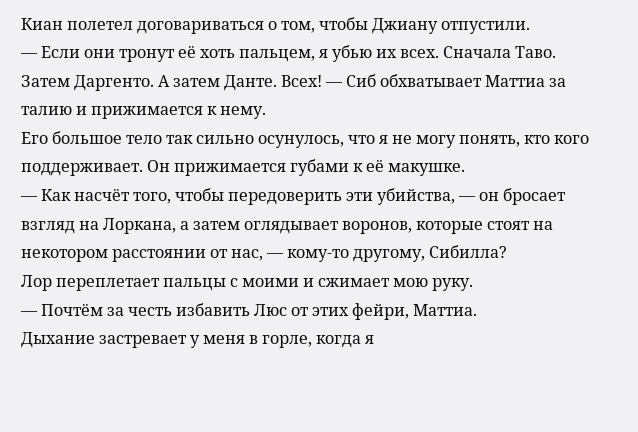Киан полетел договариваться о том, чтобы Джиану отпустили.
— Если они тронут её хоть пальцем, я убью их всех. Сначала Таво. Затем Даргенто. А затем Данте. Всех! — Сиб обхватывает Маттиа за талию и прижимается к нему.
Его большое тело так сильно осунулось, что я не могу понять, кто кого поддерживает. Он прижимается губами к её макушке.
— Как насчёт того, чтобы передоверить эти убийства, — он бросает взгляд на Лоркана, а затем оглядывает воронов, которые стоят на некотором расстоянии от нас, — кому-то другому, Сибилла?
Лор переплетает пальцы с моими и сжимает мою руку.
— Почтём за честь избавить Люс от этих фейри, Маттиа.
Дыхание застревает у меня в горле, когда я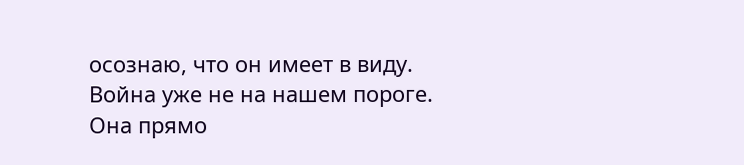осознаю, что он имеет в виду.
Война уже не на нашем пороге.
Она прямо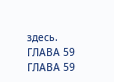здесь.
ГЛАВА 59
ГЛАВА 59